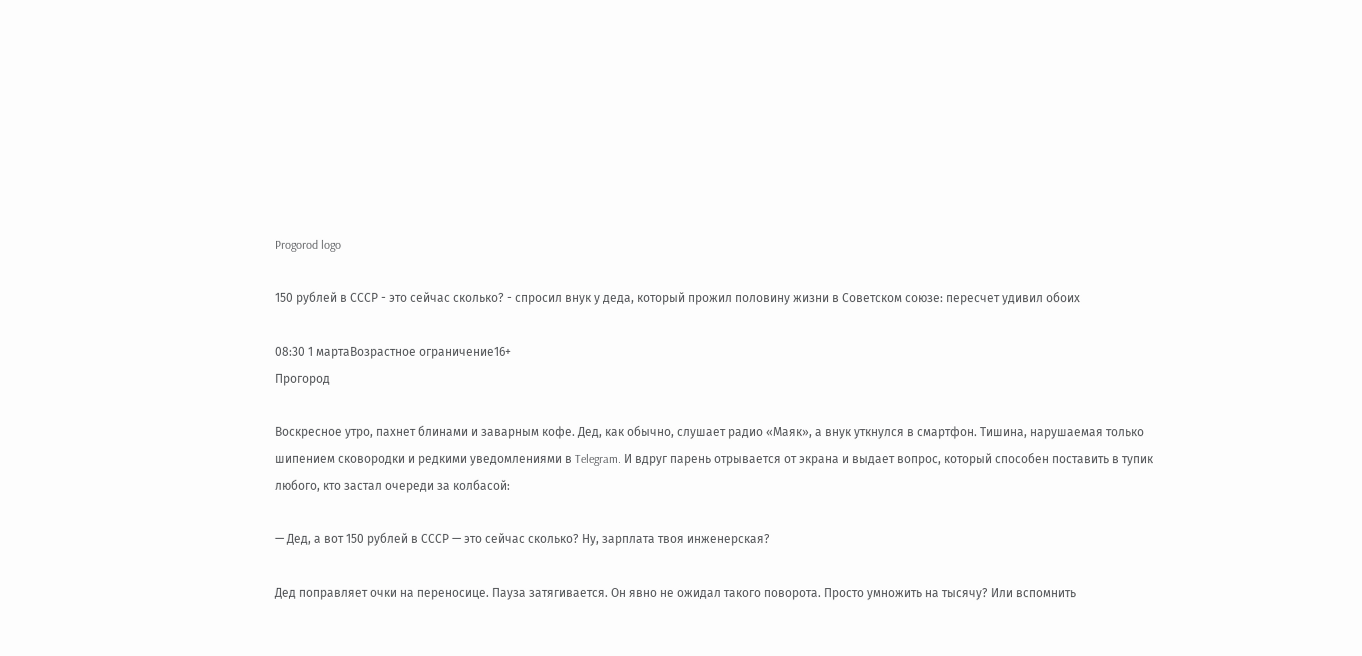Progorod logo

150 рублей в СССР - это сейчас сколько? - спросил внук у деда, который прожил половину жизни в Советском союзе: пересчет удивил обоих

08:30 1 мартаВозрастное ограничение16+
Прогород

Воскресное утро, пахнет блинами и заварным кофе. Дед, как обычно, слушает радио «Маяк», а внук уткнулся в смартфон. Тишина, нарушаемая только шипением сковородки и редкими уведомлениями в Telegram. И вдруг парень отрывается от экрана и выдает вопрос, который способен поставить в тупик любого, кто застал очереди за колбасой:

— Дед, а вот 150 рублей в СССР — это сейчас сколько? Ну, зарплата твоя инженерская?

Дед поправляет очки на переносице. Пауза затягивается. Он явно не ожидал такого поворота. Просто умножить на тысячу? Или вспомнить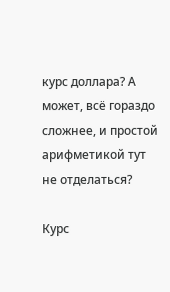курс доллара? А может, всё гораздо сложнее, и простой арифметикой тут не отделаться?

Курс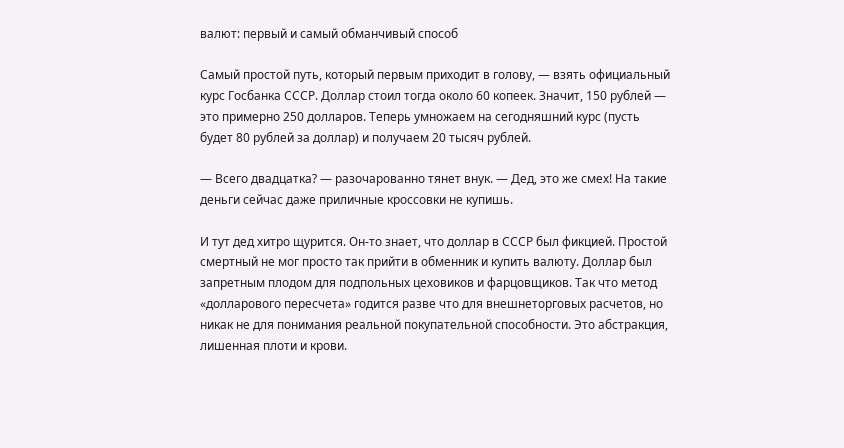валют: первый и самый обманчивый способ

Самый простой путь, который первым приходит в голову, — взять официальный курс Госбанка СССР. Доллар стоил тогда около 60 копеек. Значит, 150 рублей — это примерно 250 долларов. Теперь умножаем на сегодняшний курс (пусть будет 80 рублей за доллар) и получаем 20 тысяч рублей.

— Всего двадцатка? — разочарованно тянет внук. — Дед, это же смех! На такие деньги сейчас даже приличные кроссовки не купишь.

И тут дед хитро щурится. Он-то знает, что доллар в СССР был фикцией. Простой смертный не мог просто так прийти в обменник и купить валюту. Доллар был запретным плодом для подпольных цеховиков и фарцовщиков. Так что метод «долларового пересчета» годится разве что для внешнеторговых расчетов, но никак не для понимания реальной покупательной способности. Это абстракция, лишенная плоти и крови.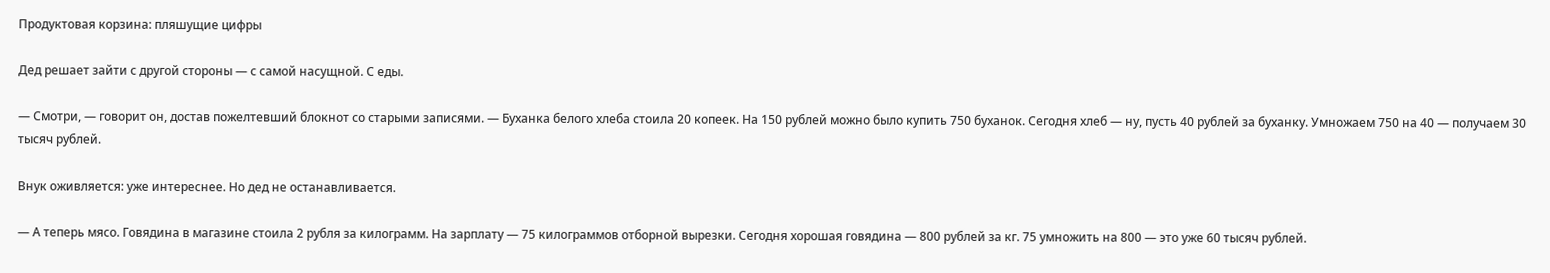Продуктовая корзина: пляшущие цифры

Дед решает зайти с другой стороны — с самой насущной. С еды.

— Смотри, — говорит он, достав пожелтевший блокнот со старыми записями. — Буханка белого хлеба стоила 20 копеек. На 150 рублей можно было купить 750 буханок. Сегодня хлеб — ну, пусть 40 рублей за буханку. Умножаем 750 на 40 — получаем 30 тысяч рублей.

Внук оживляется: уже интереснее. Но дед не останавливается.

— А теперь мясо. Говядина в магазине стоила 2 рубля за килограмм. На зарплату — 75 килограммов отборной вырезки. Сегодня хорошая говядина — 800 рублей за кг. 75 умножить на 800 — это уже 60 тысяч рублей.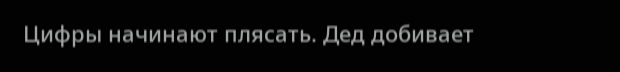Цифры начинают плясать. Дед добивает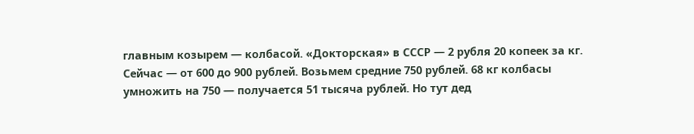главным козырем — колбасой. «Докторская» в СССР — 2 рубля 20 копеек за кг. Сейчас — от 600 до 900 рублей. Возьмем средние 750 рублей. 68 кг колбасы умножить на 750 — получается 51 тысяча рублей. Но тут дед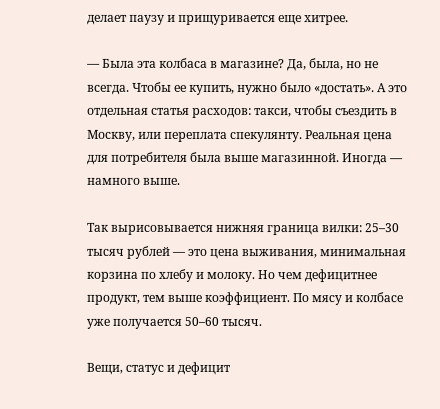делает паузу и прищуривается еще хитрее.

— Была эта колбаса в магазине? Да, была, но не всегда. Чтобы ее купить, нужно было «достать». А это отдельная статья расходов: такси, чтобы съездить в Москву, или переплата спекулянту. Реальная цена для потребителя была выше магазинной. Иногда — намного выше.

Так вырисовывается нижняя граница вилки: 25–30 тысяч рублей — это цена выживания, минимальная корзина по хлебу и молоку. Но чем дефицитнее продукт, тем выше коэффициент. По мясу и колбасе уже получается 50–60 тысяч.

Вещи, статус и дефицит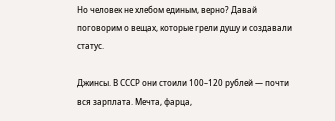Но человек не хлебом единым, верно? Давай поговорим о вещах, которые грели душу и создавали статус.

Джинсы. В СССР они стоили 100–120 рублей — почти вся зарплата. Мечта, фарца,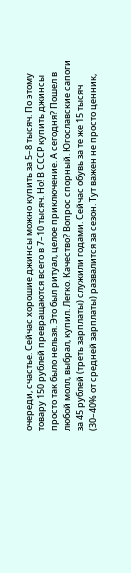очереди, счастье. Сейчас хорошие джинсы можно купить за 5–8 тысяч. По этому товару 150 рублей превращаются всего в 7–10 тысяч. Но! В СССР купить джинсы просто так было нельзя. Это был ритуал, целое приключение. А сегодня? Пошел в любой молл, выбрал, купил. Легко. Качество? Вопрос спорный. Югославские сапоги за 45 рублей (треть зарплаты) служили годами. Сейчас обувь за те же 15 тысяч (30–40% от средней зарплаты) развалится за сезон. Тут важен не просто ценник,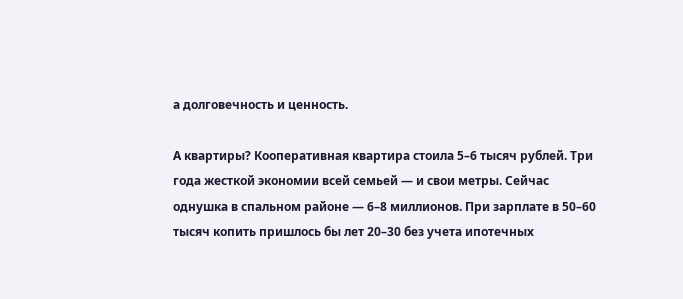а долговечность и ценность.

А квартиры? Кооперативная квартира стоила 5–6 тысяч рублей. Три года жесткой экономии всей семьей — и свои метры. Сейчас однушка в спальном районе — 6–8 миллионов. При зарплате в 50–60 тысяч копить пришлось бы лет 20–30 без учета ипотечных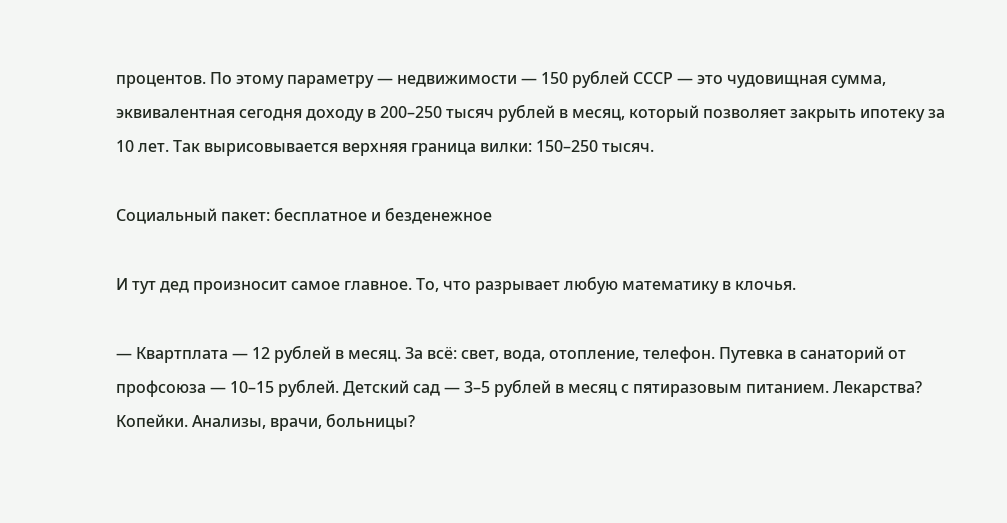процентов. По этому параметру — недвижимости — 150 рублей СССР — это чудовищная сумма, эквивалентная сегодня доходу в 200–250 тысяч рублей в месяц, который позволяет закрыть ипотеку за 10 лет. Так вырисовывается верхняя граница вилки: 150–250 тысяч.

Социальный пакет: бесплатное и безденежное

И тут дед произносит самое главное. То, что разрывает любую математику в клочья.

— Квартплата — 12 рублей в месяц. За всё: свет, вода, отопление, телефон. Путевка в санаторий от профсоюза — 10–15 рублей. Детский сад — 3–5 рублей в месяц с пятиразовым питанием. Лекарства? Копейки. Анализы, врачи, больницы?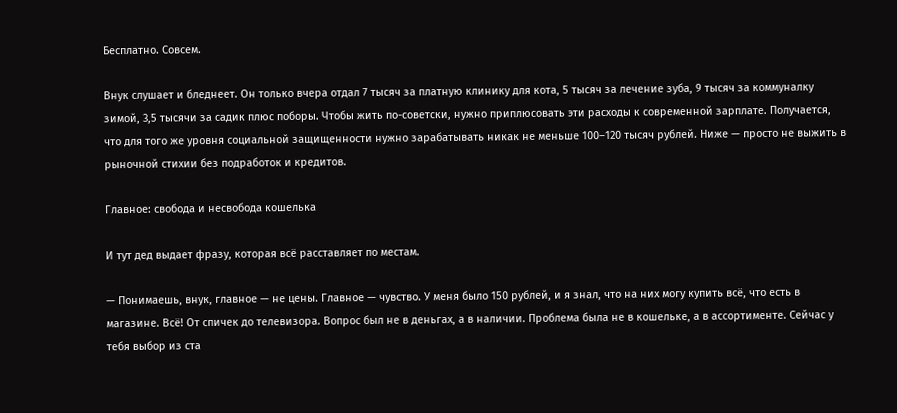Бесплатно. Совсем.

Внук слушает и бледнеет. Он только вчера отдал 7 тысяч за платную клинику для кота, 5 тысяч за лечение зуба, 9 тысяч за коммуналку зимой, 3,5 тысячи за садик плюс поборы. Чтобы жить по-советски, нужно приплюсовать эти расходы к современной зарплате. Получается, что для того же уровня социальной защищенности нужно зарабатывать никак не меньше 100–120 тысяч рублей. Ниже — просто не выжить в рыночной стихии без подработок и кредитов.

Главное: свобода и несвобода кошелька

И тут дед выдает фразу, которая всё расставляет по местам.

— Понимаешь, внук, главное — не цены. Главное — чувство. У меня было 150 рублей, и я знал, что на них могу купить всё, что есть в магазине. Всё! От спичек до телевизора. Вопрос был не в деньгах, а в наличии. Проблема была не в кошельке, а в ассортименте. Сейчас у тебя выбор из ста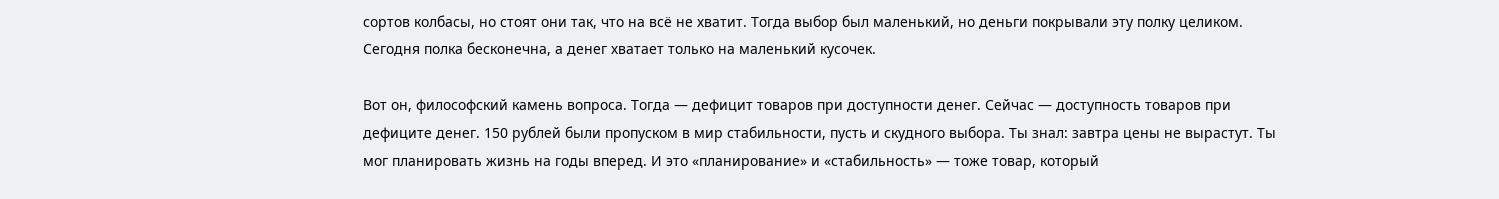сортов колбасы, но стоят они так, что на всё не хватит. Тогда выбор был маленький, но деньги покрывали эту полку целиком. Сегодня полка бесконечна, а денег хватает только на маленький кусочек.

Вот он, философский камень вопроса. Тогда — дефицит товаров при доступности денег. Сейчас — доступность товаров при дефиците денег. 150 рублей были пропуском в мир стабильности, пусть и скудного выбора. Ты знал: завтра цены не вырастут. Ты мог планировать жизнь на годы вперед. И это «планирование» и «стабильность» — тоже товар, который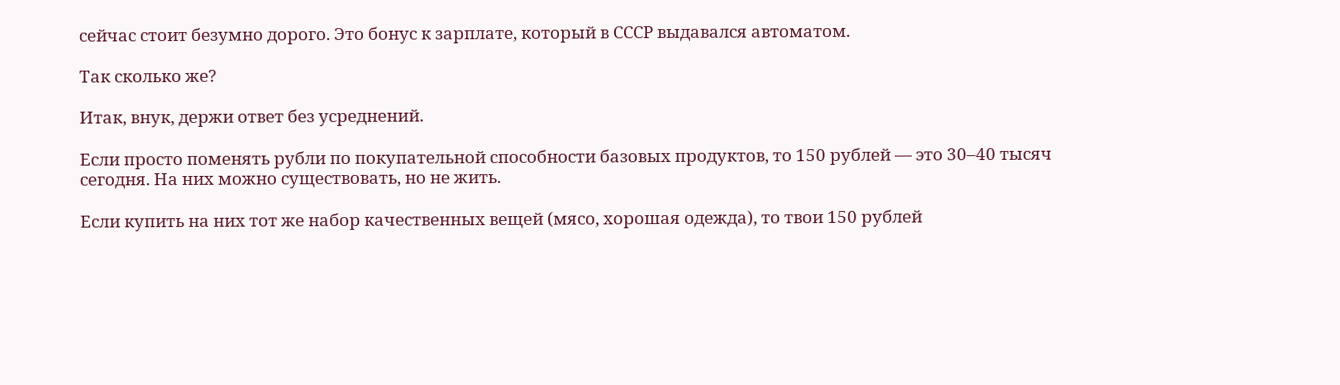сейчас стоит безумно дорого. Это бонус к зарплате, который в СССР выдавался автоматом.

Так сколько же?

Итак, внук, держи ответ без усреднений.

Если просто поменять рубли по покупательной способности базовых продуктов, то 150 рублей — это 30–40 тысяч сегодня. На них можно существовать, но не жить.

Если купить на них тот же набор качественных вещей (мясо, хорошая одежда), то твои 150 рублей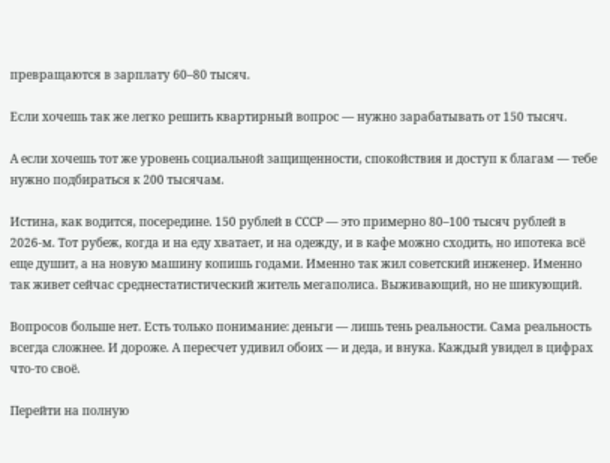превращаются в зарплату 60–80 тысяч.

Если хочешь так же легко решить квартирный вопрос — нужно зарабатывать от 150 тысяч.

А если хочешь тот же уровень социальной защищенности, спокойствия и доступ к благам — тебе нужно подбираться к 200 тысячам.

Истина, как водится, посередине. 150 рублей в СССР — это примерно 80–100 тысяч рублей в 2026-м. Тот рубеж, когда и на еду хватает, и на одежду, и в кафе можно сходить, но ипотека всё еще душит, а на новую машину копишь годами. Именно так жил советский инженер. Именно так живет сейчас среднестатистический житель мегаполиса. Выживающий, но не шикующий.

Вопросов больше нет. Есть только понимание: деньги — лишь тень реальности. Сама реальность всегда сложнее. И дороже. А пересчет удивил обоих — и деда, и внука. Каждый увидел в цифрах что-то своё.

Перейти на полную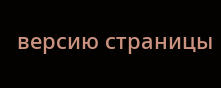версию страницы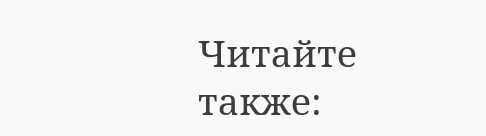Читайте также: